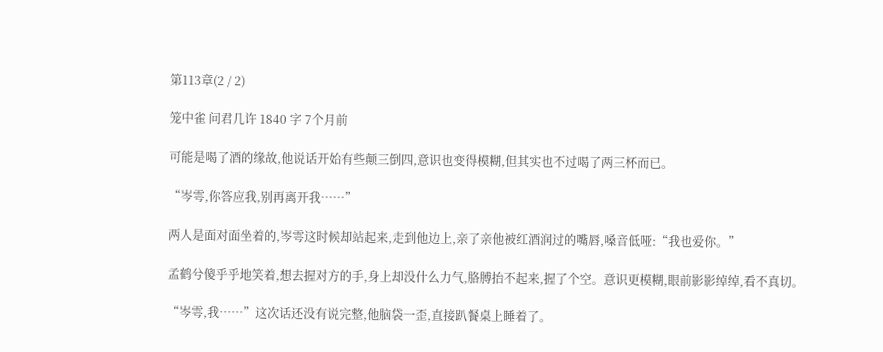第113章(2 / 2)

笼中雀 问君几许 1840 字 7个月前

可能是喝了酒的缘故,他说话开始有些颠三倒四,意识也变得模糊,但其实也不过喝了两三杯而已。

“岑雩,你答应我,别再离开我……”

两人是面对面坐着的,岑雩这时候却站起来,走到他边上,亲了亲他被红酒润过的嘴唇,嗓音低哑:“我也爱你。”

孟鹤兮傻乎乎地笑着,想去握对方的手,身上却没什么力气,胳膊抬不起来,握了个空。意识更模糊,眼前影影绰绰,看不真切。

“岑雩,我……”这次话还没有说完整,他脑袋一歪,直接趴餐桌上睡着了。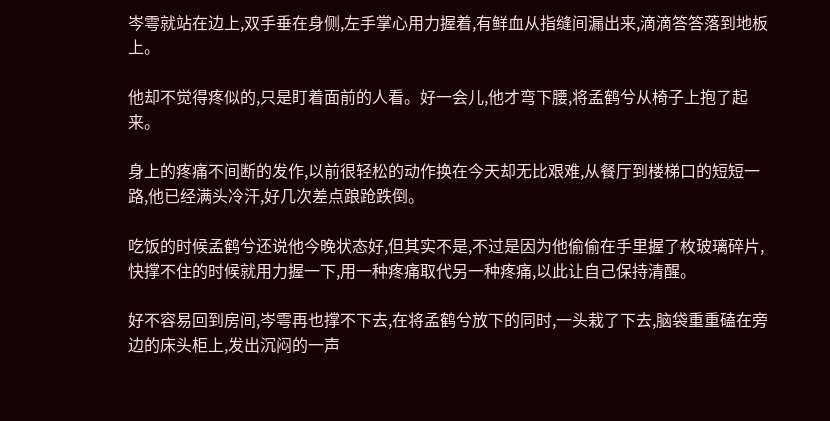岑雩就站在边上,双手垂在身侧,左手掌心用力握着,有鲜血从指缝间漏出来,滴滴答答落到地板上。

他却不觉得疼似的,只是盯着面前的人看。好一会儿,他才弯下腰,将孟鹤兮从椅子上抱了起来。

身上的疼痛不间断的发作,以前很轻松的动作换在今天却无比艰难,从餐厅到楼梯口的短短一路,他已经满头冷汗,好几次差点踉跄跌倒。

吃饭的时候孟鹤兮还说他今晚状态好,但其实不是,不过是因为他偷偷在手里握了枚玻璃碎片,快撑不住的时候就用力握一下,用一种疼痛取代另一种疼痛,以此让自己保持清醒。

好不容易回到房间,岑雩再也撑不下去,在将孟鹤兮放下的同时,一头栽了下去,脑袋重重磕在旁边的床头柜上,发出沉闷的一声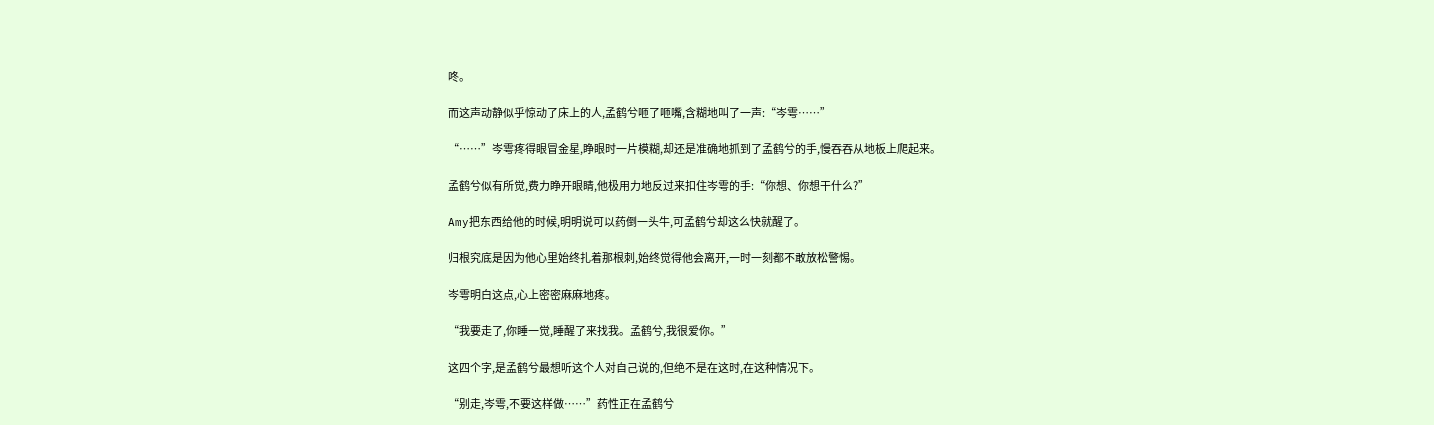咚。

而这声动静似乎惊动了床上的人,孟鹤兮咂了咂嘴,含糊地叫了一声:“岑雩……”

“……”岑雩疼得眼冒金星,睁眼时一片模糊,却还是准确地抓到了孟鹤兮的手,慢吞吞从地板上爬起来。

孟鹤兮似有所觉,费力睁开眼睛,他极用力地反过来扣住岑雩的手:“你想、你想干什么?”

Amy把东西给他的时候,明明说可以药倒一头牛,可孟鹤兮却这么快就醒了。

归根究底是因为他心里始终扎着那根刺,始终觉得他会离开,一时一刻都不敢放松警惕。

岑雩明白这点,心上密密麻麻地疼。

“我要走了,你睡一觉,睡醒了来找我。孟鹤兮,我很爱你。”

这四个字,是孟鹤兮最想听这个人对自己说的,但绝不是在这时,在这种情况下。

“别走,岑雩,不要这样做……”药性正在孟鹤兮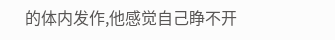的体内发作,他感觉自己睁不开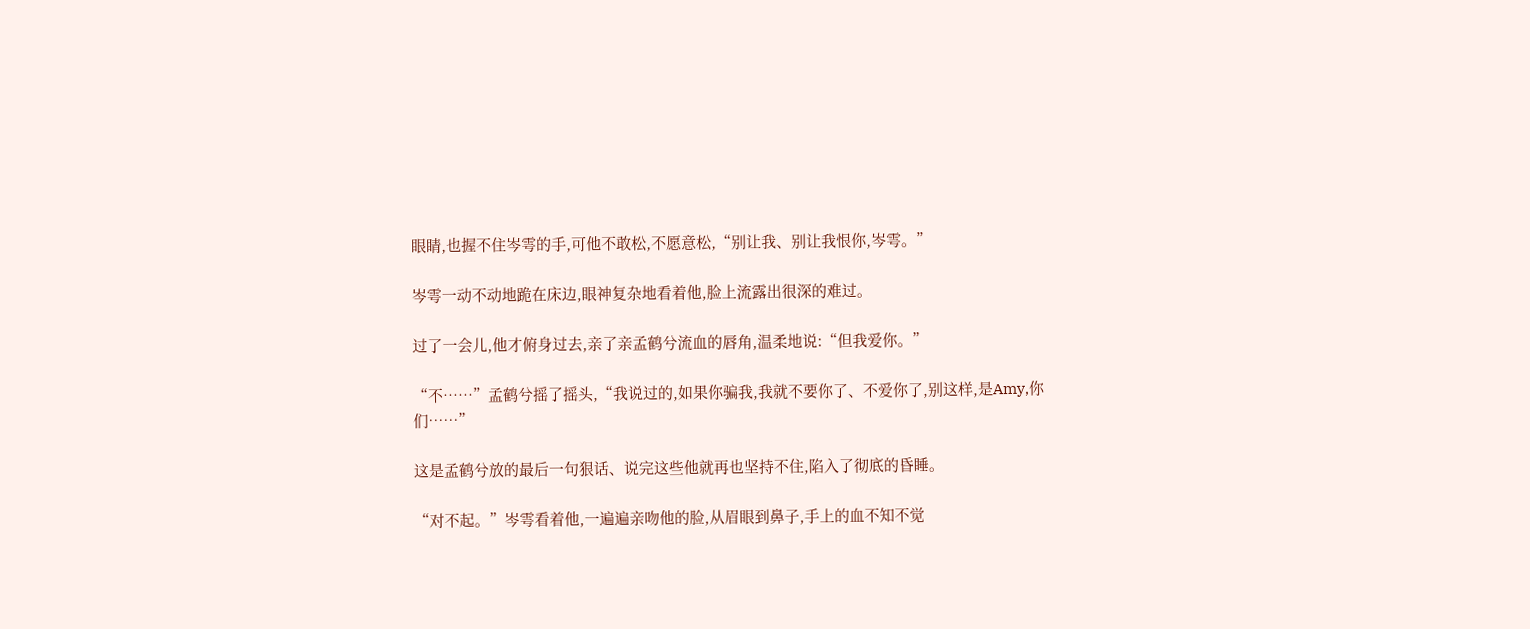眼睛,也握不住岑雩的手,可他不敢松,不愿意松,“别让我、别让我恨你,岑雩。”

岑雩一动不动地跪在床边,眼神复杂地看着他,脸上流露出很深的难过。

过了一会儿,他才俯身过去,亲了亲孟鹤兮流血的唇角,温柔地说:“但我爱你。”

“不……”孟鹤兮摇了摇头,“我说过的,如果你骗我,我就不要你了、不爱你了,别这样,是Amy,你们……”

这是孟鹤兮放的最后一句狠话、说完这些他就再也坚持不住,陷入了彻底的昏睡。

“对不起。”岑雩看着他,一遍遍亲吻他的脸,从眉眼到鼻子,手上的血不知不觉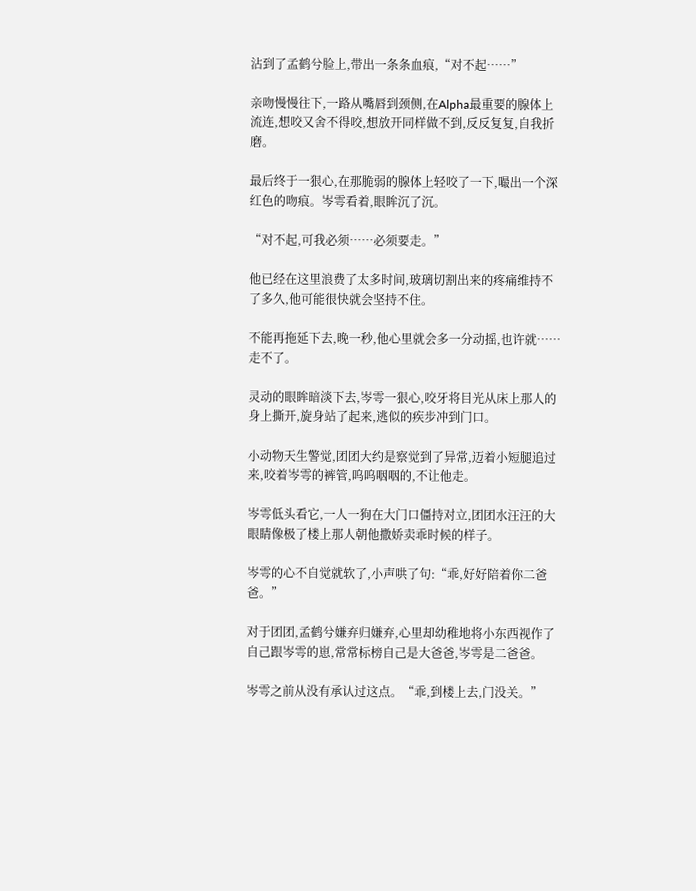沾到了孟鹤兮脸上,带出一条条血痕,“对不起……”

亲吻慢慢往下,一路从嘴唇到颈侧,在Alpha最重要的腺体上流连,想咬又舍不得咬,想放开同样做不到,反反复复,自我折磨。

最后终于一狠心,在那脆弱的腺体上轻咬了一下,嘬出一个深红色的吻痕。岑雩看着,眼眸沉了沉。

“对不起,可我必须……必须要走。”

他已经在这里浪费了太多时间,玻璃切割出来的疼痛维持不了多久,他可能很快就会坚持不住。

不能再拖延下去,晚一秒,他心里就会多一分动摇,也许就……走不了。

灵动的眼眸暗淡下去,岑雩一狠心,咬牙将目光从床上那人的身上撕开,旋身站了起来,逃似的疾步冲到门口。

小动物天生警觉,团团大约是察觉到了异常,迈着小短腿追过来,咬着岑雩的裤管,呜呜咽咽的,不让他走。

岑雩低头看它,一人一狗在大门口僵持对立,团团水汪汪的大眼睛像极了楼上那人朝他撒娇卖乖时候的样子。

岑雩的心不自觉就软了,小声哄了句:“乖,好好陪着你二爸爸。”

对于团团,孟鹤兮嫌弃归嫌弃,心里却幼稚地将小东西视作了自己跟岑雩的崽,常常标榜自己是大爸爸,岑雩是二爸爸。

岑雩之前从没有承认过这点。“乖,到楼上去,门没关。”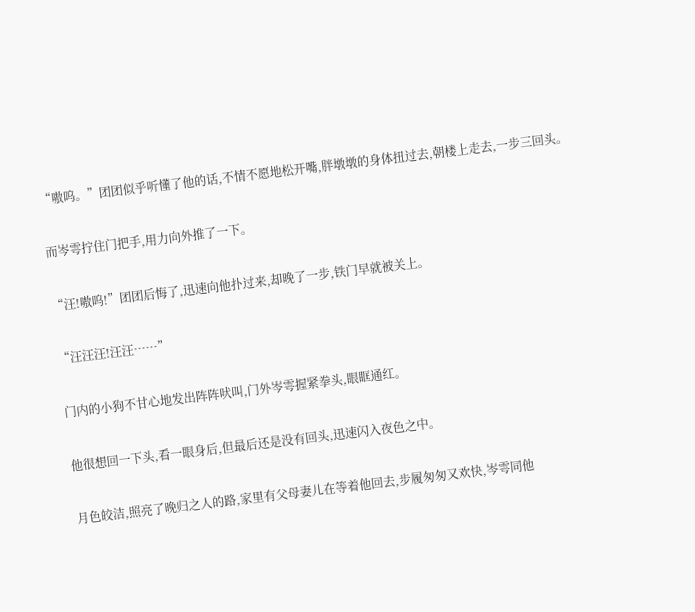“嗷呜。”团团似乎听懂了他的话,不情不愿地松开嘴,胖墩墩的身体扭过去,朝楼上走去,一步三回头。

而岑雩拧住门把手,用力向外推了一下。

“汪!嗷呜!”团团后悔了,迅速向他扑过来,却晚了一步,铁门早就被关上。

“汪汪汪!汪汪……”

门内的小狗不甘心地发出阵阵吠叫,门外岑雩握紧拳头,眼眶通红。

他很想回一下头,看一眼身后,但最后还是没有回头,迅速闪入夜色之中。

月色皎洁,照亮了晚归之人的路,家里有父母妻儿在等着他回去,步履匆匆又欢快,岑雩同他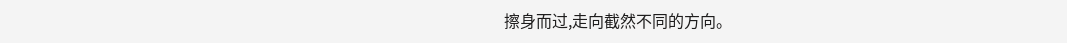擦身而过,走向截然不同的方向。